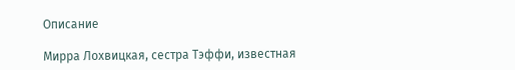Описание

Мирра Лохвицкая, сестра Тэффи, известная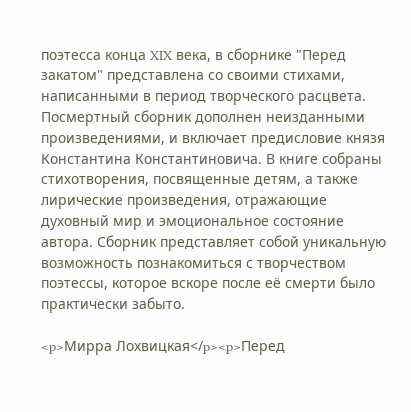поэтесса конца XIX века, в сборнике "Перед закатом" представлена со своими стихами, написанными в период творческого расцвета. Посмертный сборник дополнен неизданными произведениями, и включает предисловие князя Константина Константиновича. В книге собраны стихотворения, посвященные детям, а также лирические произведения, отражающие духовный мир и эмоциональное состояние автора. Сборник представляет собой уникальную возможность познакомиться с творчеством поэтессы, которое вскоре после её смерти было практически забыто.

<p>Мирра Лохвицкая</p><p>Перед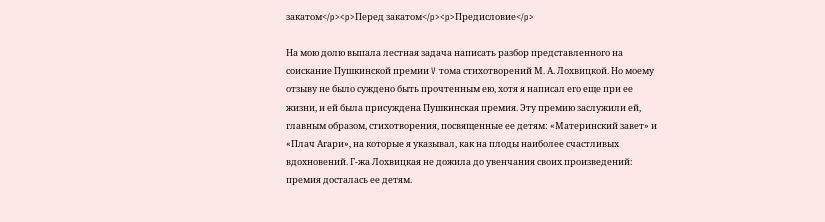закатом</p><p>Перед закатом</p><p>Предисловие</p>

На мою долю выпала лестная задача написать разбор представленного на соискание Пушкинской премии V тома стихотворений М. А. Лохвицкой. Но моему отзыву не было суждено быть прочтенным ею, хотя я написал его еще при ее жизни, и ей была присуждена Пушкинская премия. Эту премию заслужили ей, главным образом, стихотворения, посвященные ее детям: «Материнский завет» и «Плач Агари», на которые я указывал, как на плоды наиболее счастливых вдохновений. Г-жа Лохвицкая не дожила до увенчания своих произведений: премия досталась ее детям.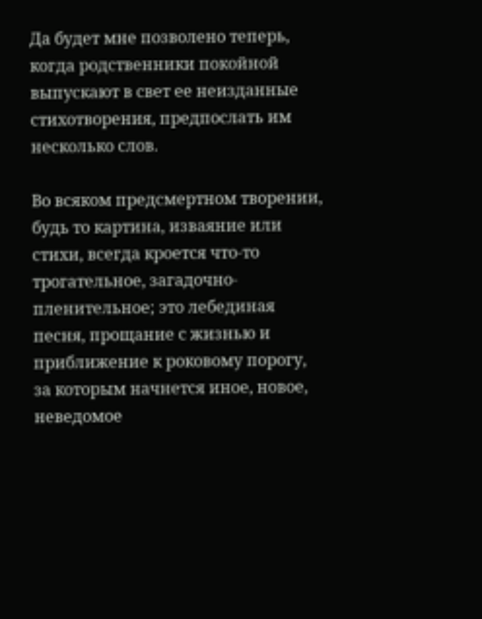Да будет мне позволено теперь, когда родственники покойной выпускают в свет ее неизданные стихотворения, предпослать им несколько слов.

Во всяком предсмертном творении, будь то картина, изваяние или стихи, всегда кроется что-то трогательное, загадочно-пленительное; это лебединая песня, прощание с жизнью и приближение к роковому порогу, за которым начнется иное, новое, неведомое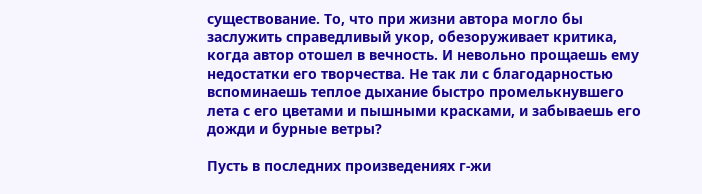существование. То, что при жизни автора могло бы заслужить справедливый укор, обезоруживает критика, когда автор отошел в вечность. И невольно прощаешь ему недостатки его творчества. Не так ли с благодарностью вспоминаешь теплое дыхание быстро промелькнувшего лета с его цветами и пышными красками, и забываешь его дожди и бурные ветры?

Пусть в последних произведениях г-жи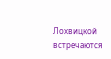Лохвицкой встречаются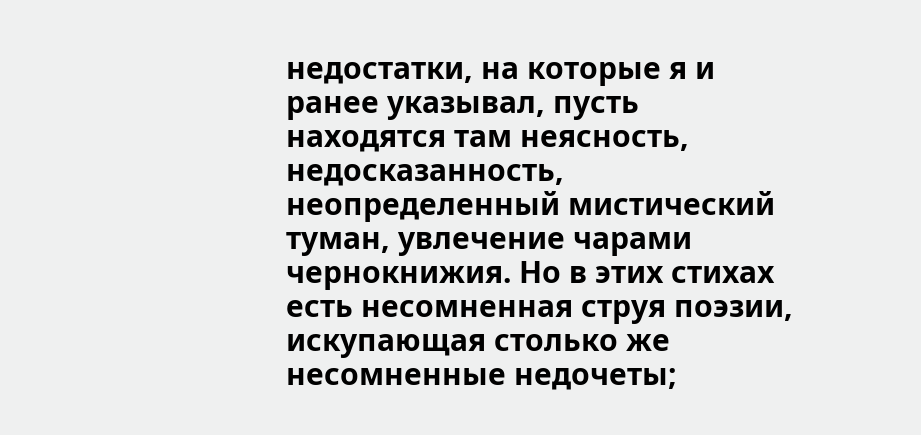недостатки, на которые я и ранее указывал, пусть находятся там неясность, недосказанность, неопределенный мистический туман, увлечение чарами чернокнижия. Но в этих стихах есть несомненная струя поэзии, искупающая столько же несомненные недочеты;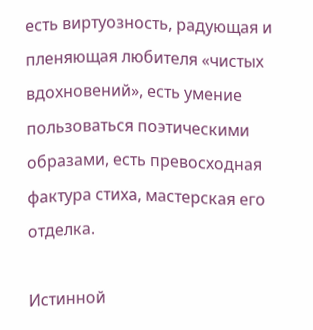есть виртуозность, радующая и пленяющая любителя «чистых вдохновений», есть умение пользоваться поэтическими образами, есть превосходная фактура стиха, мастерская его отделка.

Истинной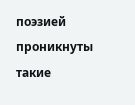поэзией проникнуты такие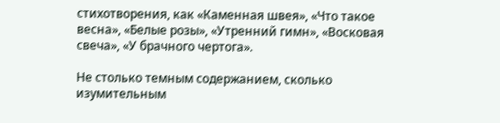стихотворения, как «Каменная швея», «Что такое весна», «Белые розы», «Утренний гимн», «Восковая свеча», «У брачного чертога».

Не столько темным содержанием, сколько изумительным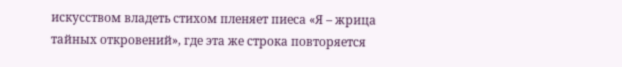искусством владеть стихом пленяет пиеса «Я – жрица тайных откровений», где эта же строка повторяется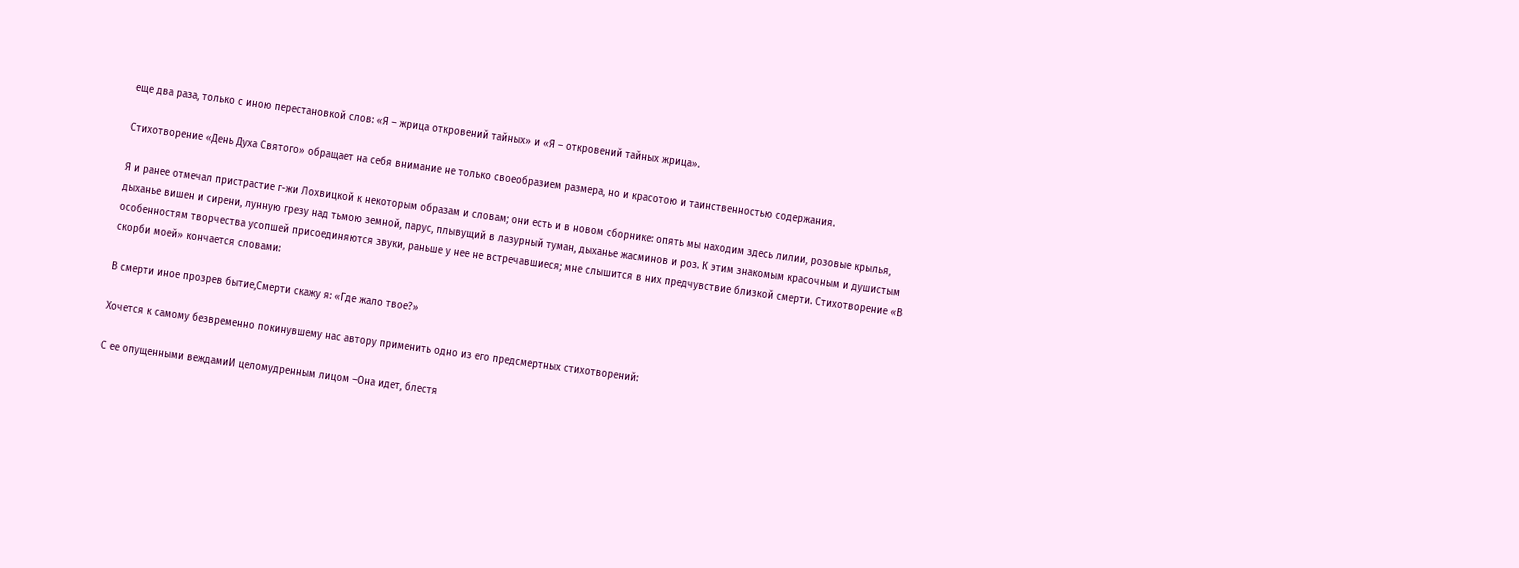еще два раза, только с иною перестановкой слов: «Я – жрица откровений тайных» и «Я – откровений тайных жрица».

Стихотворение «День Духа Святого» обращает на себя внимание не только своеобразием размера, но и красотою и таинственностью содержания.

Я и ранее отмечал пристрастие г-жи Лохвицкой к некоторым образам и словам; они есть и в новом сборнике: опять мы находим здесь лилии, розовые крылья, дыханье вишен и сирени, лунную грезу над тьмою земной, парус, плывущий в лазурный туман, дыханье жасминов и роз. К этим знакомым красочным и душистым особенностям творчества усопшей присоединяются звуки, раньше у нее не встречавшиеся; мне слышится в них предчувствие близкой смерти. Стихотворение «В скорби моей» кончается словами:

В смерти иное прозрев бытие,Смерти скажу я: «Где жало твое?»

Хочется к самому безвременно покинувшему нас автору применить одно из его предсмертных стихотворений:

С ее опущенными веждамиИ целомудренным лицом –Она идет, блестя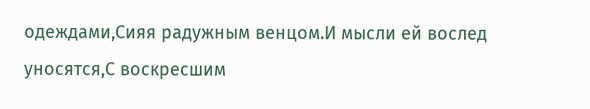одеждами,Сияя радужным венцом.И мысли ей вослед уносятся,С воскресшим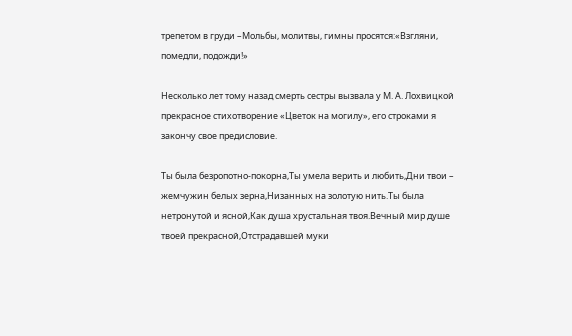трепетом в груди –Мольбы, молитвы, гимны просятся:«Взгляни, помедли, подожди!»

Несколько лет тому назад смерть сестры вызвала у М. А. Лохвицкой прекрасное стихотворение «Цветок на могилу», его строками я закончу свое предисловие.

Ты была безропотно-покорна,Ты умела верить и любить,Дни твои – жемчужин белых зерна,Низанных на золотую нить.Ты была нетронутой и ясной,Как душа хрустальная твоя.Вечный мир душе твоей прекрасной,Отстрадавшей муки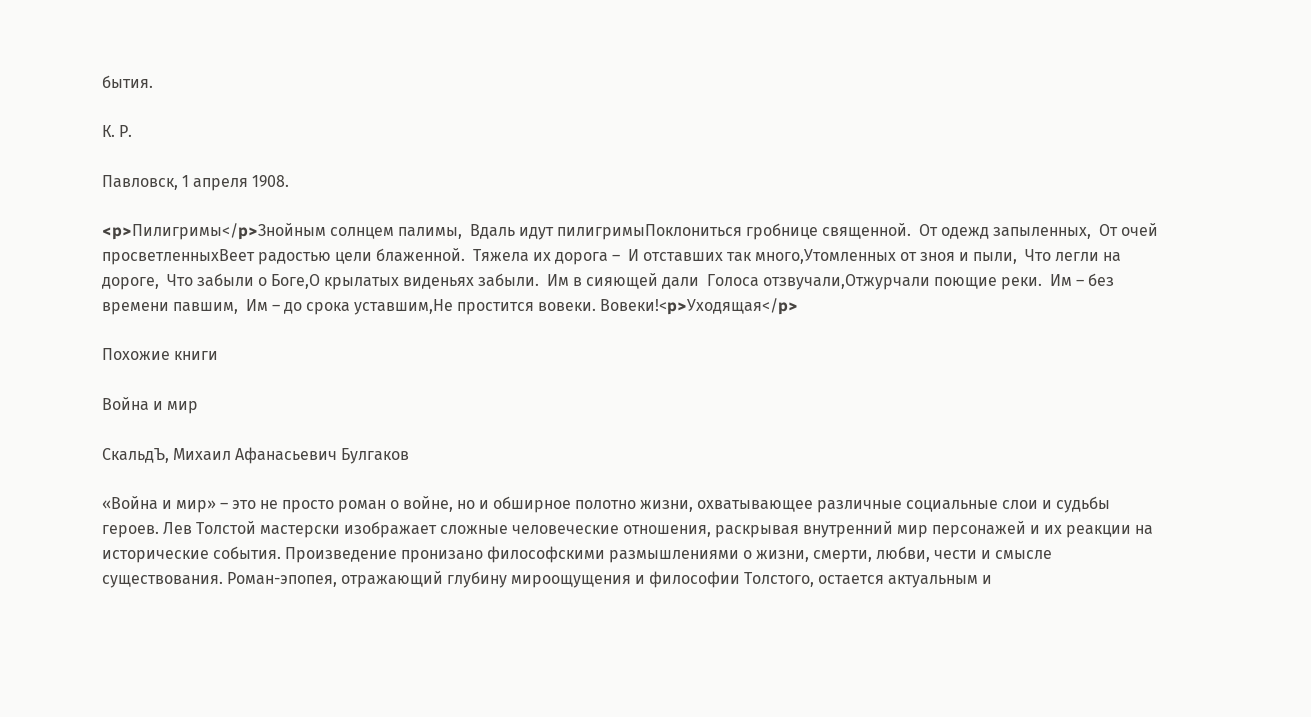бытия.

К. Р.

Павловск, 1 апреля 1908.

<p>Пилигримы</p>Знойным солнцем палимы,  Вдаль идут пилигримыПоклониться гробнице священной.  От одежд запыленных,  От очей просветленныхВеет радостью цели блаженной.  Тяжела их дорога –  И отставших так много,Утомленных от зноя и пыли,  Что легли на дороге,  Что забыли о Боге,О крылатых виденьях забыли.  Им в сияющей дали  Голоса отзвучали,Отжурчали поющие реки.  Им – без времени павшим,  Им – до срока уставшим,Не простится вовеки. Вовеки!<p>Уходящая</p>

Похожие книги

Война и мир

СкальдЪ, Михаил Афанасьевич Булгаков

«Война и мир» – это не просто роман о войне, но и обширное полотно жизни, охватывающее различные социальные слои и судьбы героев. Лев Толстой мастерски изображает сложные человеческие отношения, раскрывая внутренний мир персонажей и их реакции на исторические события. Произведение пронизано философскими размышлениями о жизни, смерти, любви, чести и смысле существования. Роман-эпопея, отражающий глубину мироощущения и философии Толстого, остается актуальным и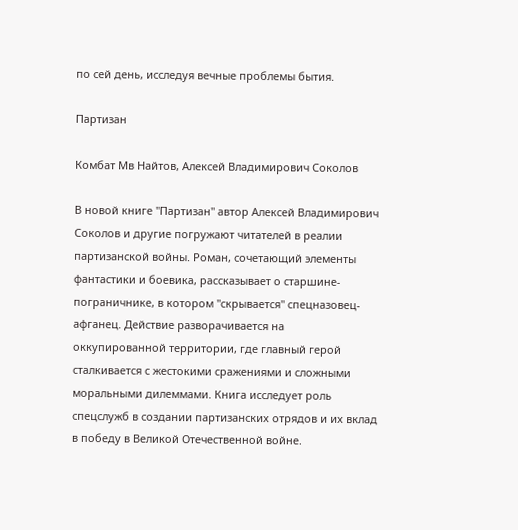по сей день, исследуя вечные проблемы бытия.

Партизан

Комбат Мв Найтов, Алексей Владимирович Соколов

В новой книге "Партизан" автор Алексей Владимирович Соколов и другие погружают читателей в реалии партизанской войны. Роман, сочетающий элементы фантастики и боевика, рассказывает о старшине-пограничнике, в котором "скрывается" спецназовец-афганец. Действие разворачивается на оккупированной территории, где главный герой сталкивается с жестокими сражениями и сложными моральными дилеммами. Книга исследует роль спецслужб в создании партизанских отрядов и их вклад в победу в Великой Отечественной войне.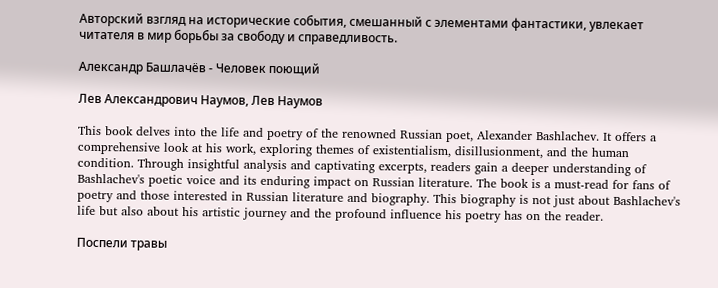Авторский взгляд на исторические события, смешанный с элементами фантастики, увлекает читателя в мир борьбы за свободу и справедливость.

Александр Башлачёв - Человек поющий

Лев Александрович Наумов, Лев Наумов

This book delves into the life and poetry of the renowned Russian poet, Alexander Bashlachev. It offers a comprehensive look at his work, exploring themes of existentialism, disillusionment, and the human condition. Through insightful analysis and captivating excerpts, readers gain a deeper understanding of Bashlachev's poetic voice and its enduring impact on Russian literature. The book is a must-read for fans of poetry and those interested in Russian literature and biography. This biography is not just about Bashlachev's life but also about his artistic journey and the profound influence his poetry has on the reader.

Поспели травы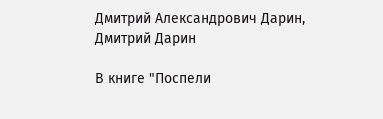Дмитрий Александрович Дарин, Дмитрий Дарин

В книге "Поспели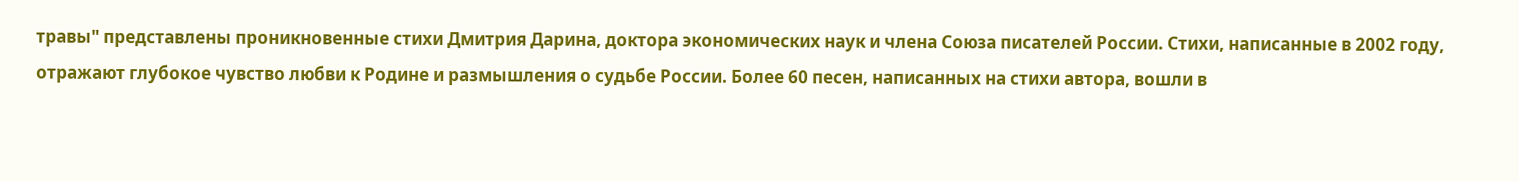травы" представлены проникновенные стихи Дмитрия Дарина, доктора экономических наук и члена Союза писателей России. Стихи, написанные в 2002 году, отражают глубокое чувство любви к Родине и размышления о судьбе России. Более 60 песен, написанных на стихи автора, вошли в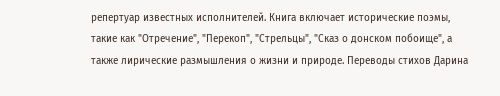репертуар известных исполнителей. Книга включает исторические поэмы, такие как "Отречение", "Перекоп", "Стрельцы", "Сказ о донском побоище", а также лирические размышления о жизни и природе. Переводы стихов Дарина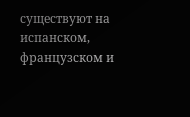существуют на испанском, французском и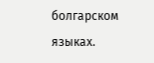болгарском языках.